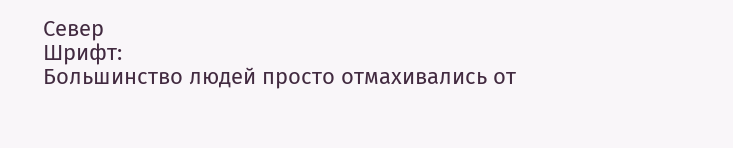Север
Шрифт:
Большинство людей просто отмахивались от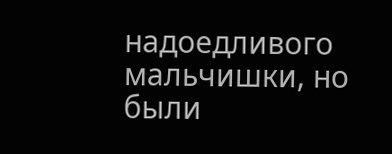надоедливого мальчишки, но были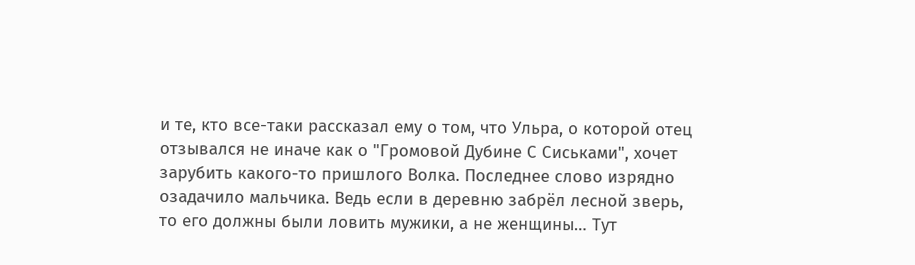и те, кто все-таки рассказал ему о том, что Ульра, о которой отец отзывался не иначе как о "Громовой Дубине С Сиськами", хочет зарубить какого-то пришлого Волка. Последнее слово изрядно озадачило мальчика. Ведь если в деревню забрёл лесной зверь, то его должны были ловить мужики, а не женщины… Тут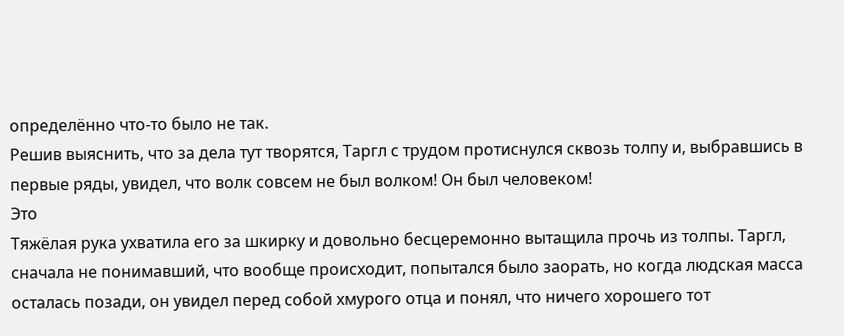определённо что-то было не так.
Решив выяснить, что за дела тут творятся, Таргл с трудом протиснулся сквозь толпу и, выбравшись в первые ряды, увидел, что волк совсем не был волком! Он был человеком!
Это
Тяжёлая рука ухватила его за шкирку и довольно бесцеремонно вытащила прочь из толпы. Таргл, сначала не понимавший, что вообще происходит, попытался было заорать, но когда людская масса осталась позади, он увидел перед собой хмурого отца и понял, что ничего хорошего тот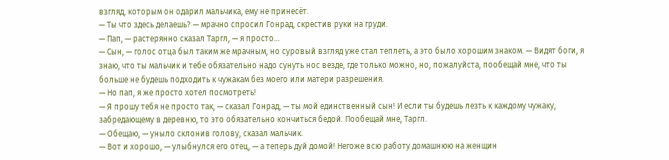взгляд, которым он одарил мальчика, ему не принесёт.
— Ты что здесь делаешь? — мрачно спросил Гонрад, скрестив руки на груди.
— Пап, — растерянно сказал Таргл, — я просто…
— Сын, — голос отца был таким же мрачным, но суровый взгляд уже стал теплеть, а это было хорошим знаком. — Видят боги, я знаю, что ты мальчик и тебе обязательно надо сунуть нос везде, где только можно, но, пожалуйста, пообещай мне, что ты больше не будешь подходить к чужакам без моего или матери разрешения.
— Но пап, я же просто хотел посмотреть!
— Я прошу тебя не просто так, — сказал Гонрад, — ты мой единственный сын! И если ты будешь лезть к каждому чужаку, забредающему в деревню, то это обязательно кончиться бедой. Пообещай мне, Таргл.
— Обещаю, — уныло склонив голову, сказал мальчик.
— Вот и хорошо, — улыбнулся его отец, — а теперь дуй домой! Негоже всю работу домашнюю на женщин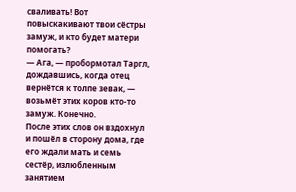сваливать! Вот повыскакивают твои сёстры замуж, и кто будет матери помогать?
— Ага, — пробормотал Таргл, дождавшись, когда отец вернётся к толпе зевак, — возьмёт этих коров кто-то замуж. Конечно.
После этих слов он вздохнул и пошёл в сторону дома, где его ждали мать и семь сестёр, излюбленным занятием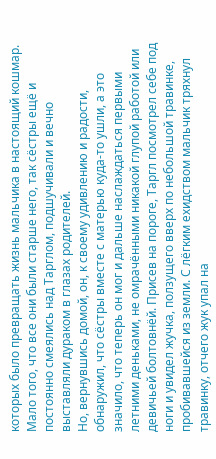которых было превращать жизнь мальчика в настоящий кошмар. Мало того, что все они были старше него, так сёстры ещё и постоянно смеялись над Тарглом, подшучивали и вечно выставляли дураком в глазах родителей.
Но, вернувшись домой, он, к своему удивлению и радости, обнаружил, что сёстры вместе с матерью куда-то ушли, а это значило, что теперь он мог и дальше наслаждаться первыми летними деньками, не омрачёнными никакой глупой работой или девичьей болтовнёй. Присев на пороге, Таргл посмотрел себе под ноги и увидел жучка, ползущего вверх по небольшой травинке, пробивавшейся из земли. С лёгким ехидством мальчик тряхнул травинку, отчего жук упал на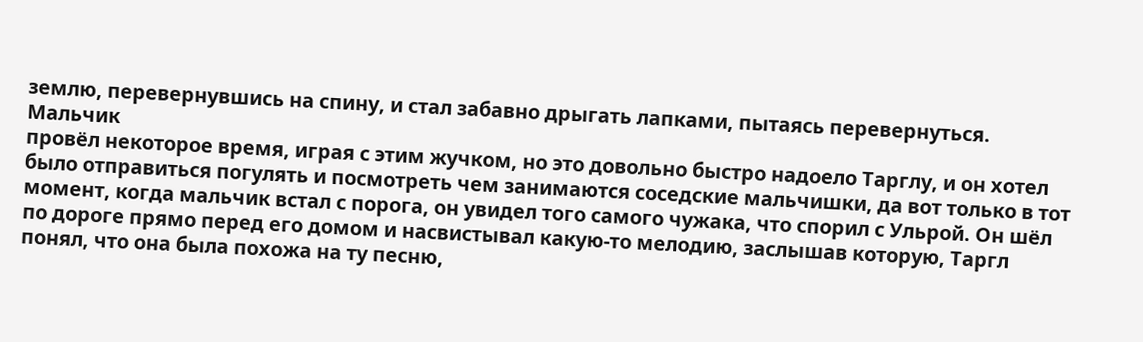землю, перевернувшись на спину, и стал забавно дрыгать лапками, пытаясь перевернуться.
Мальчик
провёл некоторое время, играя с этим жучком, но это довольно быстро надоело Тарглу, и он хотел было отправиться погулять и посмотреть чем занимаются соседские мальчишки, да вот только в тот момент, когда мальчик встал с порога, он увидел того самого чужака, что спорил с Ульрой. Он шёл по дороге прямо перед его домом и насвистывал какую-то мелодию, заслышав которую, Таргл понял, что она была похожа на ту песню,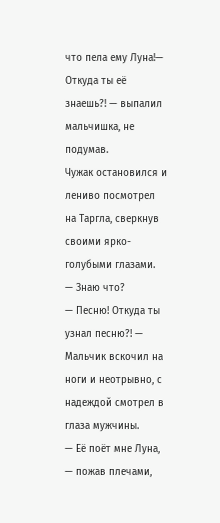что пела ему Луна!— Откуда ты её знаешь?! — выпалил мальчишка, не подумав.
Чужак остановился и лениво посмотрел на Таргла, сверкнув своими ярко-голубыми глазами.
— Знаю что?
— Песню! Откуда ты узнал песню?! — Мальчик вскочил на ноги и неотрывно, с надеждой смотрел в глаза мужчины.
— Её поёт мне Луна, — пожав плечами,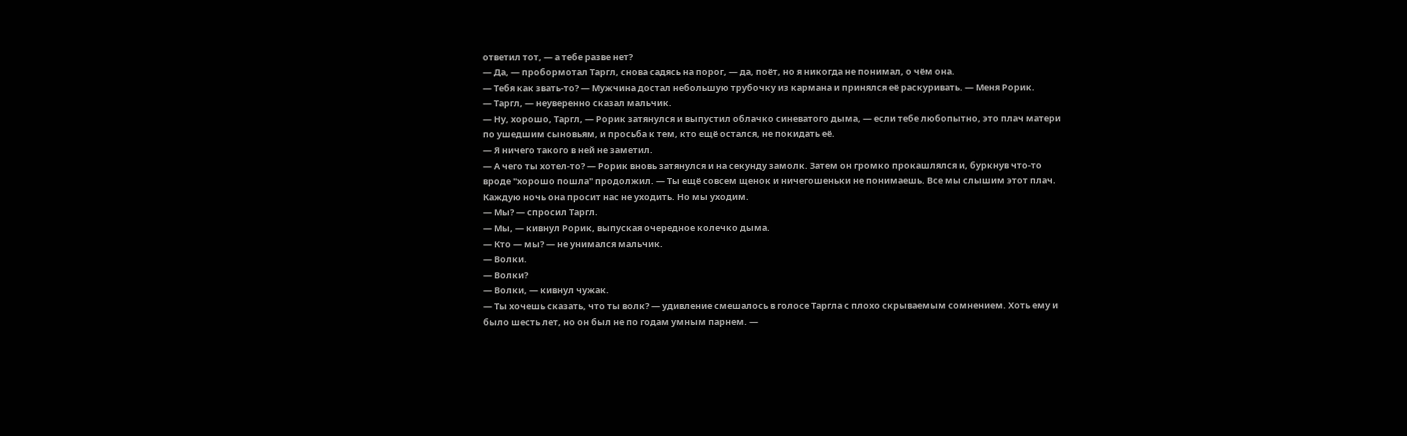ответил тот, — а тебе разве нет?
— Да, — пробормотал Таргл, снова садясь на порог, — да, поёт, но я никогда не понимал, о чём она.
— Тебя как звать-то? — Мужчина достал небольшую трубочку из кармана и принялся её раскуривать. — Меня Рорик.
— Таргл, — неуверенно сказал мальчик.
— Ну, хорошо, Таргл, — Рорик затянулся и выпустил облачко синеватого дыма, — если тебе любопытно, это плач матери по ушедшим сыновьям, и просьба к тем, кто ещё остался, не покидать её.
— Я ничего такого в ней не заметил.
— А чего ты хотел-то? — Рорик вновь затянулся и на секунду замолк. Затем он громко прокашлялся и, буркнув что-то вроде "хорошо пошла" продолжил. — Ты ещё совсем щенок и ничегошеньки не понимаешь. Все мы слышим этот плач. Каждую ночь она просит нас не уходить. Но мы уходим.
— Мы? — спросил Таргл.
— Мы, — кивнул Рорик, выпуская очередное колечко дыма.
— Кто — мы? — не унимался мальчик.
— Волки.
— Волки?
— Волки, — кивнул чужак.
— Ты хочешь сказать, что ты волк? — удивление смешалось в голосе Таргла с плохо скрываемым сомнением. Хоть ему и было шесть лет, но он был не по годам умным парнем. —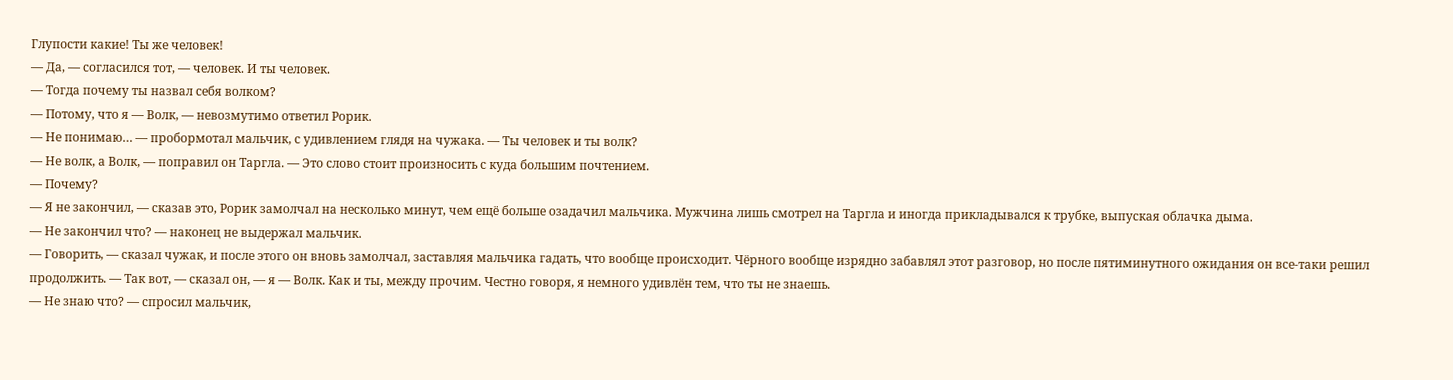Глупости какие! Ты же человек!
— Да, — согласился тот, — человек. И ты человек.
— Тогда почему ты назвал себя волком?
— Потому, что я — Волк, — невозмутимо ответил Рорик.
— Не понимаю… — пробормотал мальчик, с удивлением глядя на чужака. — Ты человек и ты волк?
— Не волк, а Волк, — поправил он Таргла. — Это слово стоит произносить с куда большим почтением.
— Почему?
— Я не закончил, — сказав это, Рорик замолчал на несколько минут, чем ещё больше озадачил мальчика. Мужчина лишь смотрел на Таргла и иногда прикладывался к трубке, выпуская облачка дыма.
— Не закончил что? — наконец не выдержал мальчик.
— Говорить, — сказал чужак, и после этого он вновь замолчал, заставляя мальчика гадать, что вообще происходит. Чёрного вообще изрядно забавлял этот разговор, но после пятиминутного ожидания он все-таки решил продолжить. — Так вот, — сказал он, — я — Волк. Как и ты, между прочим. Честно говоря, я немного удивлён тем, что ты не знаешь.
— Не знаю что? — спросил мальчик,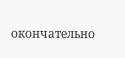окончательно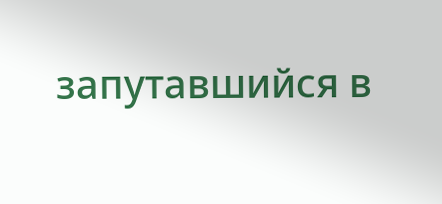запутавшийся в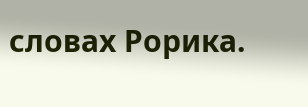словах Рорика.